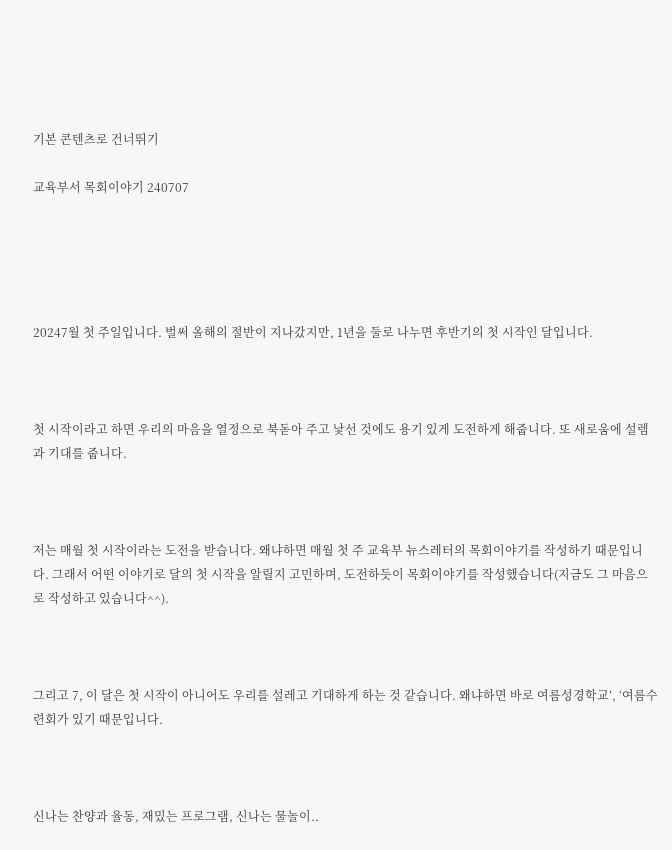기본 콘텐츠로 건너뛰기

교육부서 목회이야기 240707





20247월 첫 주일입니다. 벌써 올해의 절반이 지나갔지만, 1년을 둘로 나누면 후반기의 첫 시작인 달입니다.



첫 시작이라고 하면 우리의 마음을 열정으로 북돋아 주고 낯선 것에도 용기 있게 도전하게 해줍니다. 또 새로움에 설렘과 기대를 줍니다.



저는 매월 첫 시작이라는 도전을 받습니다. 왜냐하면 매월 첫 주 교육부 뉴스레터의 목회이야기를 작성하기 때문입니다. 그래서 어떤 이야기로 달의 첫 시작을 알릴지 고민하며, 도전하듯이 목회이야기를 작성했습니다(지금도 그 마음으로 작성하고 있습니다^^).



그리고 7, 이 달은 첫 시작이 아니어도 우리를 설레고 기대하게 하는 것 같습니다. 왜냐하면 바로 여름성경학교’, ‘여름수련회가 있기 때문입니다.



신나는 찬양과 율동, 재밌는 프로그램, 신나는 물놀이..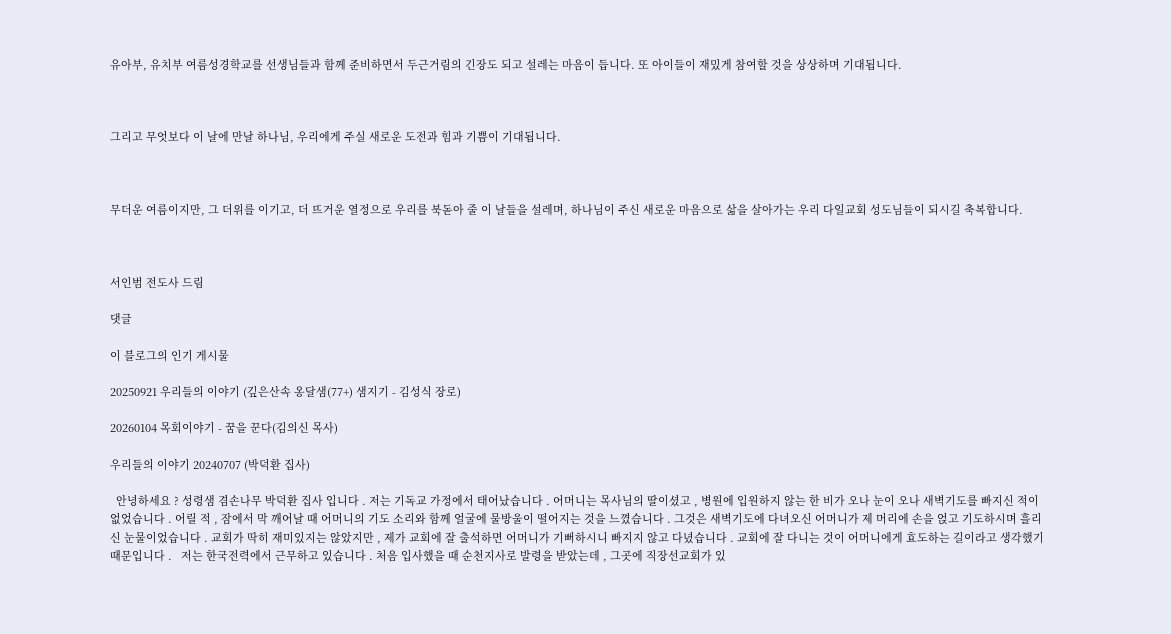유아부, 유치부 여름성경학교를 선생님들과 함께 준비하면서 두근거림의 긴장도 되고 설레는 마음이 듭니다. 또 아이들이 재밌게 참여할 것을 상상하며 기대됩니다.



그리고 무엇보다 이 날에 만날 하나님, 우리에게 주실 새로운 도전과 힘과 기쁨이 기대됩니다.



무더운 여름이지만, 그 더위를 이기고, 더 뜨거운 열정으로 우리를 북돋아 줄 이 날들을 설레며, 하나님이 주신 새로운 마음으로 삶을 살아가는 우리 다일교회 성도님들이 되시길 축복합니다.



서인범 전도사 드림

댓글

이 블로그의 인기 게시물

20250921 우리들의 이야기 (깊은산속 옹달샘(77+) 샘지기 - 김성식 장로)

20260104 목회이야기 - 꿈을 꾼다(김의신 목사)

우리들의 이야기 20240707 (박덕환 집사)

  안녕하세요 ? 성령샘 겸손나무 박덕환 집사 입니다 . 저는 기독교 가정에서 태어났습니다 . 어머니는 목사님의 딸이셨고 , 병원에 입원하지 않는 한 비가 오나 눈이 오나 새벽기도를 빠지신 적이 없었습니다 . 어릴 적 , 잠에서 막 깨어날 때 어머니의 기도 소리와 함께 얼굴에 물방울이 떨어지는 것을 느꼈습니다 . 그것은 새벽기도에 다녀오신 어머니가 제 머리에 손을 얹고 기도하시며 흘리신 눈물이었습니다 . 교회가 딱히 재미있지는 않았지만 , 제가 교회에 잘 출석하면 어머니가 기뻐하시니 빠지지 않고 다녔습니다 . 교회에 잘 다니는 것이 어머니에게 효도하는 길이라고 생각했기 때문입니다 .   저는 한국전력에서 근무하고 있습니다 . 처음 입사했을 때 순천지사로 발령을 받았는데 , 그곳에 직장선교회가 있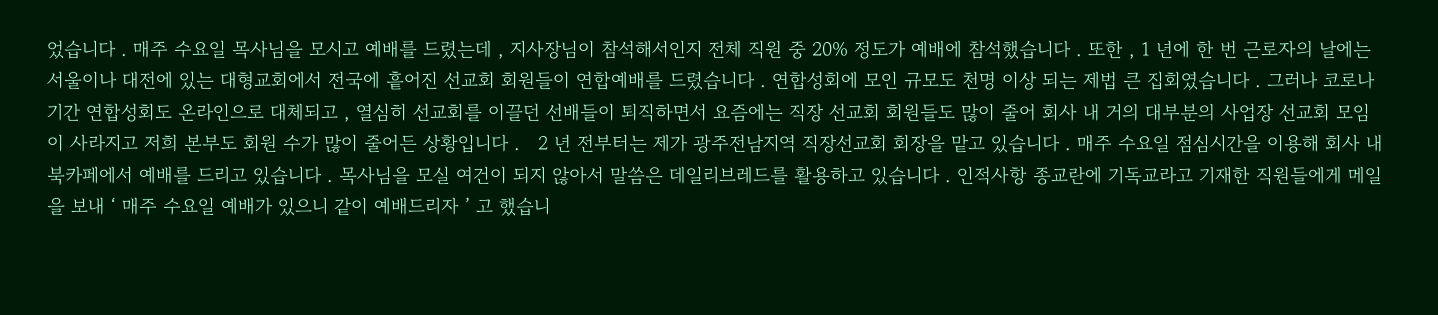었습니다 . 매주 수요일 목사님을 모시고 예배를 드렸는데 , 지사장님이 참석해서인지 전체 직원 중 20% 정도가 예배에 참석했습니다 . 또한 , 1 년에 한 번 근로자의 날에는 서울이나 대전에 있는 대형교회에서 전국에 흩어진 선교회 회원들이 연합예배를 드렸습니다 . 연합성회에 모인 규모도 천명 이상 되는 제법 큰 집회였습니다 . 그러나 코로나 기간 연합성회도 온라인으로 대체되고 , 열심히 선교회를 이끌던 선배들이 퇴직하면서 요즘에는 직장 선교회 회원들도 많이 줄어 회사 내 거의 대부분의 사업장 선교회 모임이 사라지고 저희 본부도 회원 수가 많이 줄어든 상황입니다 .   2 년 전부터는 제가 광주전남지역 직장선교회 회장을 맡고 있습니다 . 매주 수요일 점심시간을 이용해 회사 내 북카페에서 예배를 드리고 있습니다 . 목사님을 모실 여건이 되지 않아서 말씀은 데일리브레드를 활용하고 있습니다 . 인적사항 종교란에 기독교라고 기재한 직원들에게 메일을 보내 ‘ 매주 수요일 예배가 있으니 같이 예배드리자 ’ 고 했습니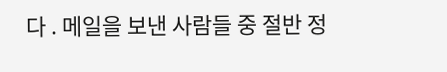다 . 메일을 보낸 사람들 중 절반 정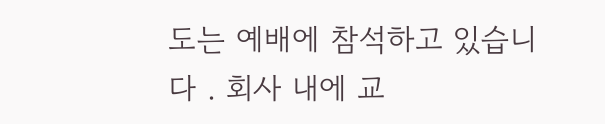도는 예배에 참석하고 있습니다 . 회사 내에 교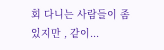회 다니는 사람들이 좀 있지만 , 같이...